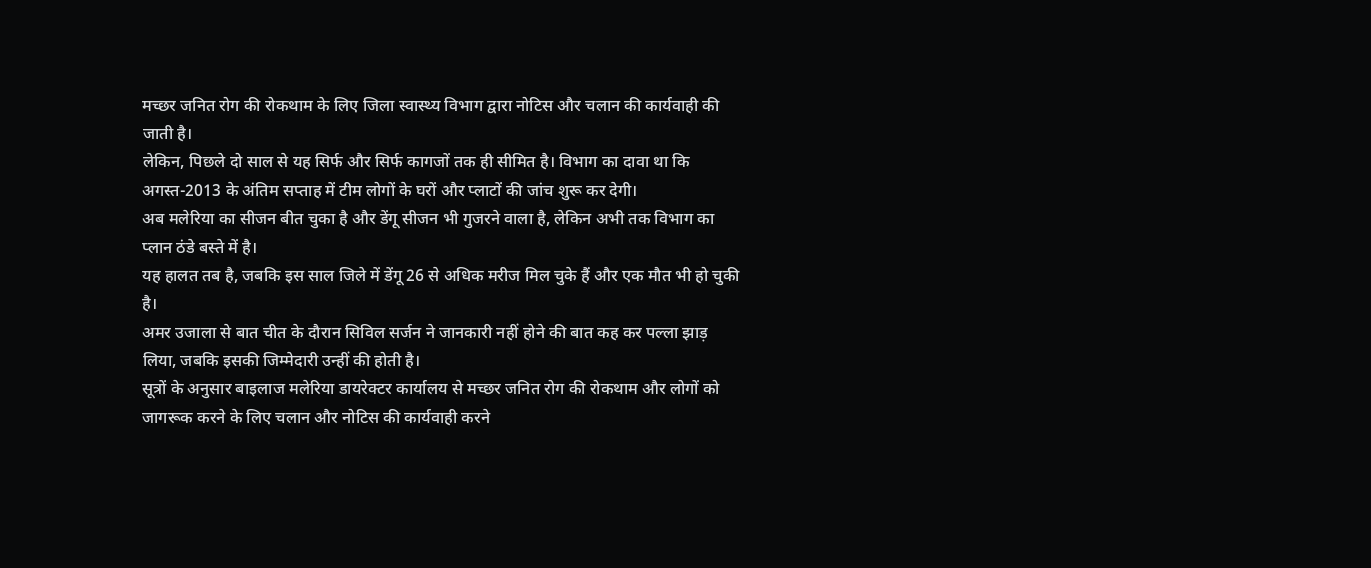मच्छर जनित रोग की रोकथाम के लिए जिला स्वास्थ्य विभाग द्वारा नोटिस और चलान की कार्यवाही की जाती है।
लेकिन, पिछले दो साल से यह सिर्फ और सिर्फ कागजों तक ही सीमित है। विभाग का दावा था कि अगस्त-2013 के अंतिम सप्ताह में टीम लोगों के घरों और प्लाटों की जांच शुरू कर देगी।
अब मलेरिया का सीजन बीत चुका है और डेंगू सीजन भी गुजरने वाला है, लेकिन अभी तक विभाग का प्लान ठंडे बस्ते में है।
यह हालत तब है, जबकि इस साल जिले में डेंगू 26 से अधिक मरीज मिल चुके हैं और एक मौत भी हो चुकी है।
अमर उजाला से बात चीत के दौरान सिविल सर्जन ने जानकारी नहीं होने की बात कह कर पल्ला झाड़ लिया, जबकि इसकी जिम्मेदारी उन्हीं की होती है।
सूत्रों के अनुसार बाइलाज मलेरिया डायरेक्टर कार्यालय से मच्छर जनित रोग की रोकथाम और लोगों को जागरूक करने के लिए चलान और नोटिस की कार्यवाही करने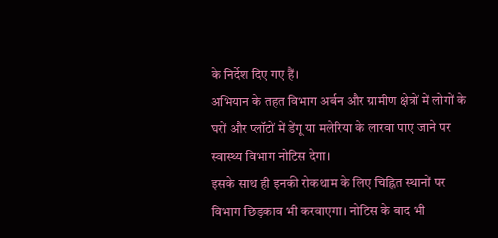के निर्देश दिए गए हैं।
अभियान के तहत विभाग अर्बन और ग्रामीण क्षेत्रों में लोगों के घरों और प्लॉटों में डेंगू या मलेरिया के लारवा पाए जाने पर स्वास्थ्य विभाग नोटिस देगा।
इसके साथ ही इनकी रोकथाम के लिए चिह्नित स्थानों पर विभाग छिड़काव भी करवाएगा। नोटिस के बाद भी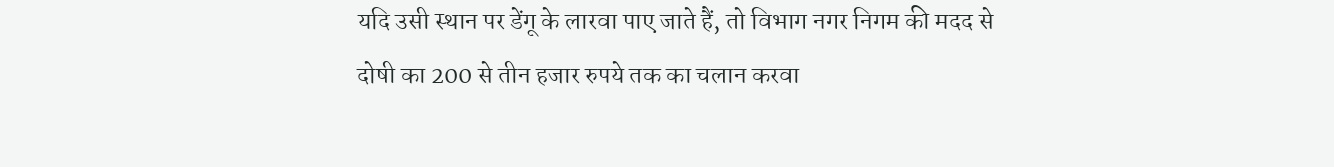यदि उसी स्थान पर डेंगू के लारवा पाए जाते हैं, तो विभाग नगर निगम की मदद से दोषी का 200 से तीन हजार रुपये तक का चलान करवा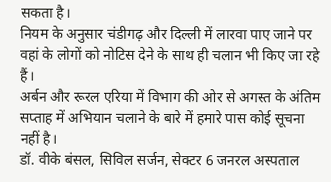सकता है।
नियम के अनुसार चंडीगढ़ और दिल्ली में लारवा पाए जाने पर वहां के लोगों को नोटिस देने के साथ ही चलान भी किए जा रहे हैं।
अर्बन और रूरल एरिया में विभाग की ओर से अगस्त के अंतिम सप्ताह में अभियान चलाने के बारे में हमारे पास कोई सूचना नहीं है।
डॉ. वीके बंसल, सिविल सर्जन, सेक्टर 6 जनरल अस्पताल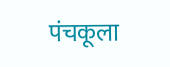पंचकूला